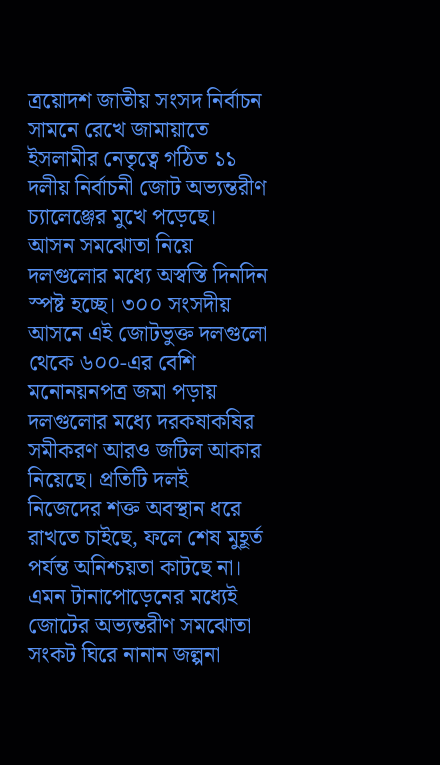ত্রয়োদশ জাতীয় সংসদ নির্বাচন সামনে রেখে জামায়াতে ইসলামীর নেতৃত্বে গঠিত ১১ দলীয় নির্বাচনী জোট অভ্যন্তরীণ চ্যালেঞ্জের মুখে পড়েছে। আসন সমঝোতা নিয়ে দলগুলোর মধ্যে অস্বস্তি দিনদিন স্পষ্ট হচ্ছে। ৩০০ সংসদীয় আসনে এই জোটভুক্ত দলগুলো থেকে ৬০০-এর বেশি মনোনয়নপত্র জমা পড়ায় দলগুলোর মধ্যে দরকষাকষির সমীকরণ আরও জটিল আকার নিয়েছে। প্রতিটি দলই নিজেদের শক্ত অবস্থান ধরে রাখতে চাইছে, ফলে শেষ মুহূর্ত পর্যন্ত অনিশ্চয়তা কাটছে না। এমন টানাপোড়েনের মধ্যেই জোটের অভ্যন্তরীণ সমঝোতা সংকট ঘিরে নানান জল্পনা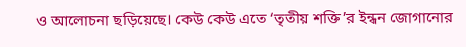ও আলোচনা ছড়িয়েছে। কেউ কেউ এতে ‘তৃতীয় শক্তি’র ইন্ধন জোগানোর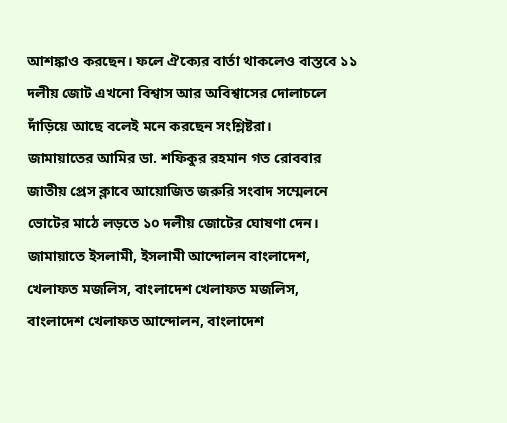আশঙ্কাও করছেন। ফলে ঐক্যের বার্তা থাকলেও বাস্তবে ১১ দলীয় জোট এখনো বিশ্বাস আর অবিশ্বাসের দোলাচলে দাঁড়িয়ে আছে বলেই মনে করছেন সংশ্লিষ্টরা।
জামায়াতের আমির ডা. শফিকুর রহমান গত রোববার জাতীয় প্রেস ক্লাবে আয়োজিত জরুরি সংবাদ সম্মেলনে ভোটের মাঠে লড়তে ১০ দলীয় জোটের ঘোষণা দেন। জামায়াতে ইসলামী, ইসলামী আন্দোলন বাংলাদেশ, খেলাফত মজলিস, বাংলাদেশ খেলাফত মজলিস, বাংলাদেশ খেলাফত আন্দোলন, বাংলাদেশ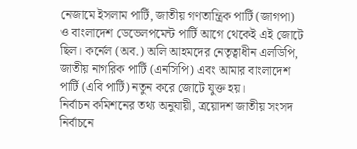নেজামে ইসলাম পার্টি, জাতীয় গণতান্ত্রিক পার্টি (জাগপা) ও বাংলাদেশ ডেভেলপমেন্ট পার্টি আগে থেকেই এই জোটে ছিল। কর্নেল (অব.) অলি আহমদের নেতৃত্বাধীন এলডিপি, জাতীয় নাগরিক পার্টি (এনসিপি) এবং আমার বাংলাদেশ পার্টি (এবি পার্টি) নতুন করে জোটে যুক্ত হয়।
নির্বাচন কমিশনের তথ্য অনুযায়ী, ত্রয়োদশ জাতীয় সংসদ নির্বাচনে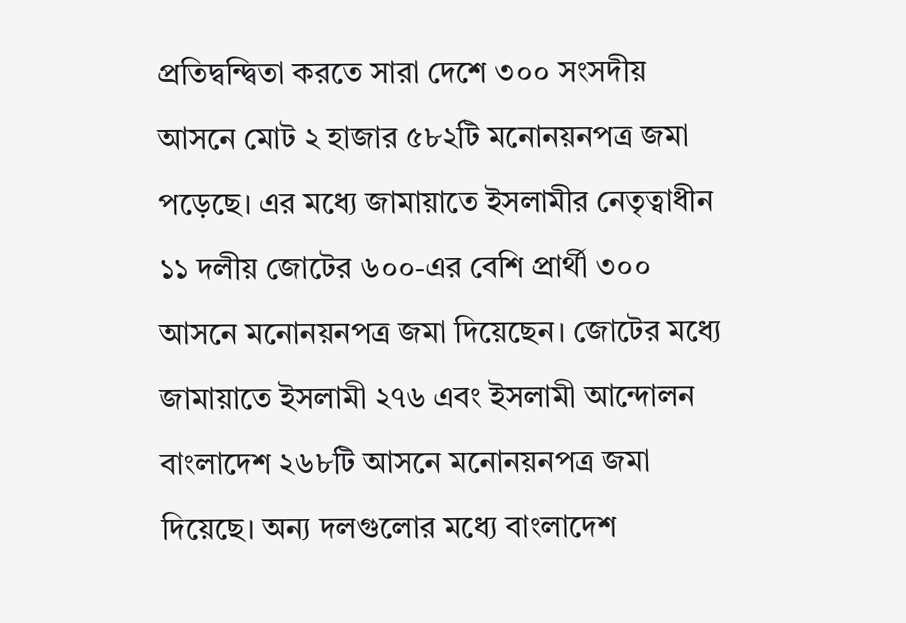প্রতিদ্বন্দ্বিতা করতে সারা দেশে ৩০০ সংসদীয় আসনে মোট ২ হাজার ৫৮২টি মনোনয়নপত্র জমা পড়েছে। এর মধ্যে জামায়াতে ইসলামীর নেতৃত্বাধীন ১১ দলীয় জোটের ৬০০-এর বেশি প্রার্থী ৩০০ আসনে মনোনয়নপত্র জমা দিয়েছেন। জোটের মধ্যে জামায়াতে ইসলামী ২৭৬ এবং ইসলামী আন্দোলন বাংলাদেশ ২৬৮টি আসনে মনোনয়নপত্র জমা দিয়েছে। অন্য দলগুলোর মধ্যে বাংলাদেশ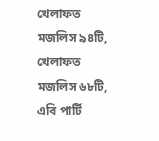খেলাফত মজলিস ৯৪টি, খেলাফত মজলিস ৬৮টি, এবি পার্টি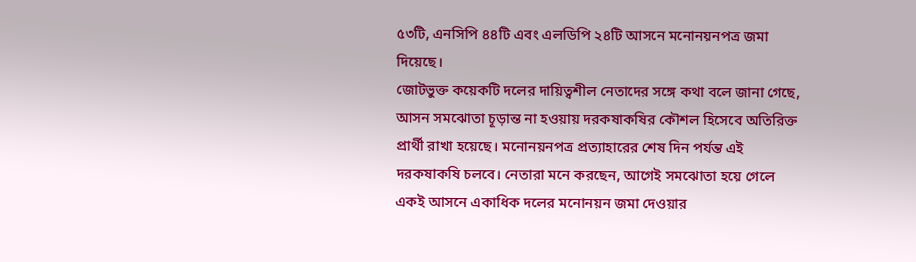৫৩টি, এনসিপি ৪৪টি এবং এলডিপি ২৪টি আসনে মনোনয়নপত্র জমা দিয়েছে।
জোটভুক্ত কয়েকটি দলের দায়িত্বশীল নেতাদের সঙ্গে কথা বলে জানা গেছে, আসন সমঝোতা চূড়ান্ত না হওয়ায় দরকষাকষির কৌশল হিসেবে অতিরিক্ত প্রার্থী রাখা হয়েছে। মনোনয়নপত্র প্রত্যাহারের শেষ দিন পর্যন্ত এই দরকষাকষি চলবে। নেতারা মনে করছেন, আগেই সমঝোতা হয়ে গেলে একই আসনে একাধিক দলের মনোনয়ন জমা দেওয়ার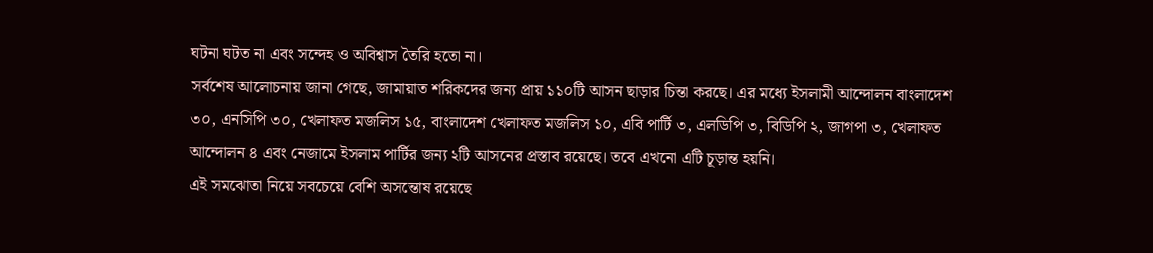ঘটনা ঘটত না এবং সন্দেহ ও অবিশ্বাস তৈরি হতো না।
সর্বশেষ আলোচনায় জানা গেছে, জামায়াত শরিকদের জন্য প্রায় ১১০টি আসন ছাড়ার চিন্তা করছে। এর মধ্যে ইসলামী আন্দোলন বাংলাদেশ ৩০, এনসিপি ৩০, খেলাফত মজলিস ১৫, বাংলাদেশ খেলাফত মজলিস ১০, এবি পার্টি ৩, এলডিপি ৩, বিডিপি ২, জাগপা ৩, খেলাফত আন্দোলন ৪ এবং নেজামে ইসলাম পার্টির জন্য ২টি আসনের প্রস্তাব রয়েছে। তবে এখনো এটি চূড়ান্ত হয়নি।
এই সমঝোতা নিয়ে সবচেয়ে বেশি অসন্তোষ রয়েছে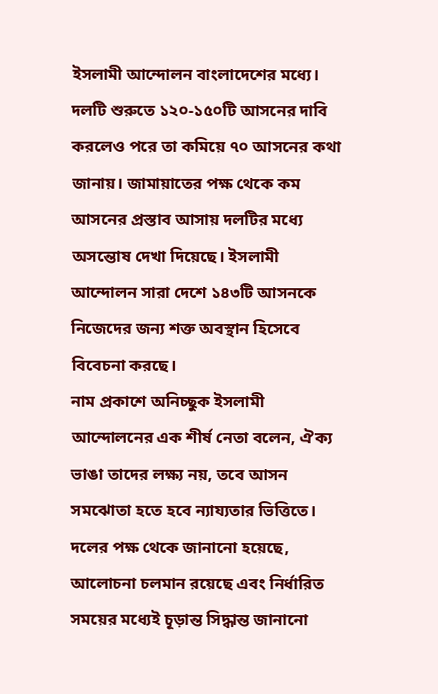ইসলামী আন্দোলন বাংলাদেশের মধ্যে। দলটি শুরুতে ১২০-১৫০টি আসনের দাবি করলেও পরে তা কমিয়ে ৭০ আসনের কথা জানায়। জামায়াতের পক্ষ থেকে কম আসনের প্রস্তাব আসায় দলটির মধ্যে অসন্তোষ দেখা দিয়েছে। ইসলামী আন্দোলন সারা দেশে ১৪৩টি আসনকে নিজেদের জন্য শক্ত অবস্থান হিসেবে বিবেচনা করছে।
নাম প্রকাশে অনিচ্ছুক ইসলামী আন্দোলনের এক শীর্ষ নেতা বলেন, ঐক্য ভাঙা তাদের লক্ষ্য নয়, তবে আসন সমঝোতা হতে হবে ন্যায্যতার ভিত্তিতে। দলের পক্ষ থেকে জানানো হয়েছে, আলোচনা চলমান রয়েছে এবং নির্ধারিত সময়ের মধ্যেই চূড়ান্ত সিদ্ধান্ত জানানো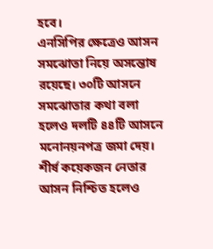হবে।
এনসিপির ক্ষেত্রেও আসন সমঝোতা নিয়ে অসন্তোষ রয়েছে। ৩০টি আসনে সমঝোতার কথা বলা হলেও দলটি ৪৪টি আসনে মনোনয়নপত্র জমা দেয়। শীর্ষ কয়েকজন নেতার আসন নিশ্চিত হলেও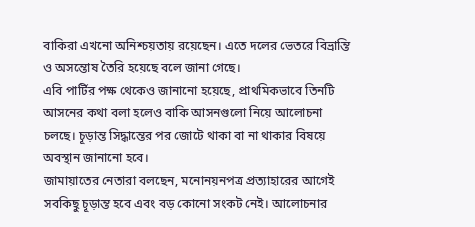বাকিরা এখনো অনিশ্চয়তায় রয়েছেন। এতে দলের ভেতরে বিভ্রান্তি ও অসন্তোষ তৈরি হয়েছে বলে জানা গেছে।
এবি পার্টির পক্ষ থেকেও জানানো হয়েছে, প্রাথমিকভাবে তিনটি আসনের কথা বলা হলেও বাকি আসনগুলো নিয়ে আলোচনা চলছে। চূড়ান্ত সিদ্ধান্তের পর জোটে থাকা বা না থাকার বিষয়ে অবস্থান জানানো হবে।
জামায়াতের নেতারা বলছেন, মনোনয়নপত্র প্রত্যাহারের আগেই সবকিছু চূড়ান্ত হবে এবং বড় কোনো সংকট নেই। আলোচনার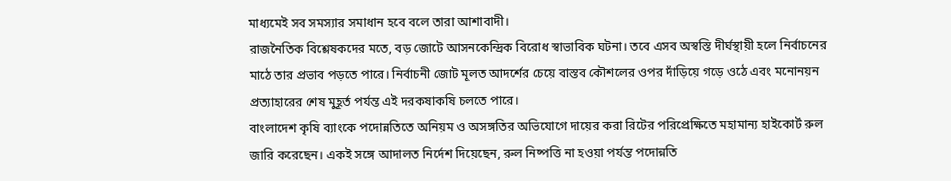মাধ্যমেই সব সমস্যার সমাধান হবে বলে তারা আশাবাদী।
রাজনৈতিক বিশ্লেষকদের মতে, বড় জোটে আসনকেন্দ্রিক বিরোধ স্বাভাবিক ঘটনা। তবে এসব অস্বস্তি দীর্ঘস্থায়ী হলে নির্বাচনের মাঠে তার প্রভাব পড়তে পারে। নির্বাচনী জোট মূলত আদর্শের চেয়ে বাস্তব কৌশলের ওপর দাঁড়িয়ে গড়ে ওঠে এবং মনোনয়ন প্রত্যাহারের শেষ মুহূর্ত পর্যন্ত এই দরকষাকষি চলতে পারে।
বাংলাদেশ কৃষি ব্যাংকে পদোন্নতিতে অনিয়ম ও অসঙ্গতির অভিযোগে দায়ের করা রিটের পরিপ্রেক্ষিতে মহামান্য হাইকোর্ট রুল জারি করেছেন। একই সঙ্গে আদালত নির্দেশ দিয়েছেন, রুল নিষ্পত্তি না হওয়া পর্যন্ত পদোন্নতি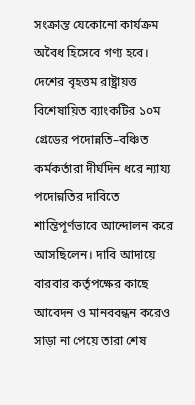সংক্রান্ত যেকোনো কার্যক্রম অবৈধ হিসেবে গণ্য হবে। দেশের বৃহত্তম রাষ্ট্রায়ত্ত বিশেষায়িত ব্যাংকটির ১০ম গ্রেডের পদোন্নতি–বঞ্চিত কর্মকর্তারা দীর্ঘদিন ধরে ন্যায্য পদোন্নতির দাবিতে শান্তিপূর্ণভাবে আন্দোলন করে আসছিলেন। দাবি আদায়ে বারবার কর্তৃপক্ষের কাছে আবেদন ও মানববন্ধন করেও সাড়া না পেয়ে তারা শেষ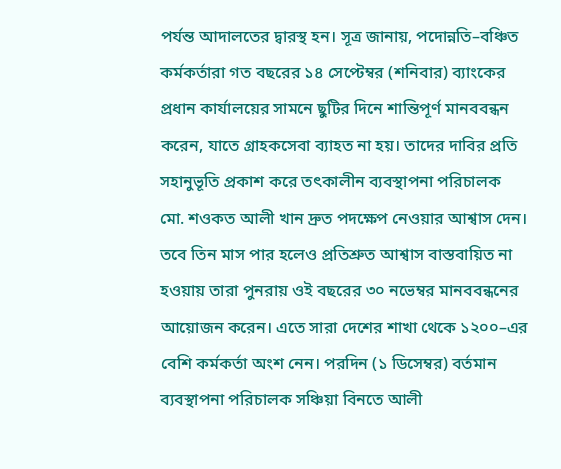পর্যন্ত আদালতের দ্বারস্থ হন। সূত্র জানায়, পদোন্নতি–বঞ্চিত কর্মকর্তারা গত বছরের ১৪ সেপ্টেম্বর (শনিবার) ব্যাংকের প্রধান কার্যালয়ের সামনে ছুটির দিনে শান্তিপূর্ণ মানববন্ধন করেন, যাতে গ্রাহকসেবা ব্যাহত না হয়। তাদের দাবির প্রতি সহানুভূতি প্রকাশ করে তৎকালীন ব্যবস্থাপনা পরিচালক মো. শওকত আলী খান দ্রুত পদক্ষেপ নেওয়ার আশ্বাস দেন। তবে তিন মাস পার হলেও প্রতিশ্রুত আশ্বাস বাস্তবায়িত না হওয়ায় তারা পুনরায় ওই বছরের ৩০ নভেম্বর মানববন্ধনের আয়োজন করেন। এতে সারা দেশের শাখা থেকে ১২০০–এর বেশি কর্মকর্তা অংশ নেন। পরদিন (১ ডিসেম্বর) বর্তমান ব্যবস্থাপনা পরিচালক সঞ্চিয়া বিনতে আলী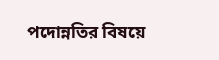পদোন্নতির বিষয়ে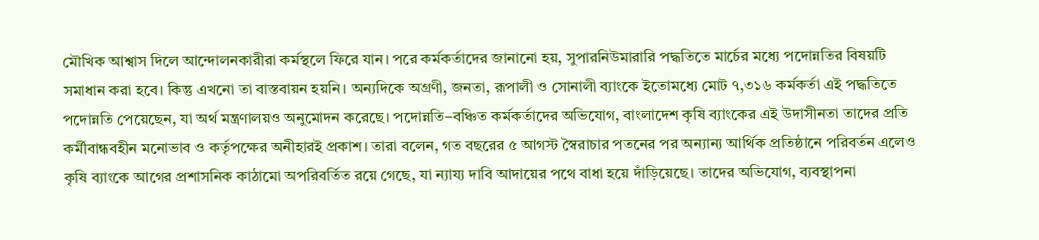মৌখিক আশ্বাস দিলে আন্দোলনকারীরা কর্মস্থলে ফিরে যান। পরে কর্মকর্তাদের জানানো হয়, সুপারনিউমারারি পদ্ধতিতে মার্চের মধ্যে পদোন্নতির বিষয়টি সমাধান করা হবে। কিন্তু এখনো তা বাস্তবায়ন হয়নি। অন্যদিকে অগ্রণী, জনতা, রূপালী ও সোনালী ব্যাংকে ইতোমধ্যে মোট ৭,৩১৬ কর্মকর্তা এই পদ্ধতিতে পদোন্নতি পেয়েছেন, যা অর্থ মন্ত্রণালয়ও অনুমোদন করেছে। পদোন্নতি–বঞ্চিত কর্মকর্তাদের অভিযোগ, বাংলাদেশ কৃষি ব্যাংকের এই উদাসীনতা তাদের প্রতি কর্মীবান্ধবহীন মনোভাব ও কর্তৃপক্ষের অনীহারই প্রকাশ। তারা বলেন, গত বছরের ৫ আগস্ট স্বৈরাচার পতনের পর অন্যান্য আর্থিক প্রতিষ্ঠানে পরিবর্তন এলেও কৃষি ব্যাংকে আগের প্রশাসনিক কাঠামো অপরিবর্তিত রয়ে গেছে, যা ন্যায্য দাবি আদায়ের পথে বাধা হয়ে দাঁড়িয়েছে। তাদের অভিযোগ, ব্যবস্থাপনা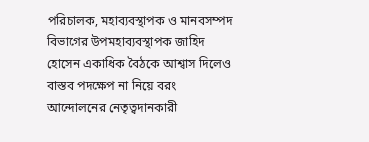পরিচালক, মহাব্যবস্থাপক ও মানবসম্পদ বিভাগের উপমহাব্যবস্থাপক জাহিদ হোসেন একাধিক বৈঠকে আশ্বাস দিলেও বাস্তব পদক্ষেপ না নিয়ে বরং আন্দোলনের নেতৃত্বদানকারী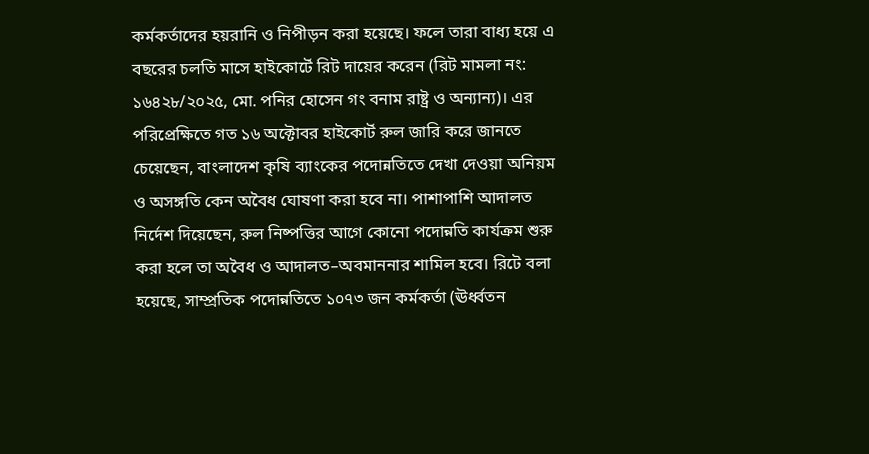কর্মকর্তাদের হয়রানি ও নিপীড়ন করা হয়েছে। ফলে তারা বাধ্য হয়ে এ বছরের চলতি মাসে হাইকোর্টে রিট দায়ের করেন (রিট মামলা নং: ১৬৪২৮/২০২৫, মো. পনির হোসেন গং বনাম রাষ্ট্র ও অন্যান্য)। এর পরিপ্রেক্ষিতে গত ১৬ অক্টোবর হাইকোর্ট রুল জারি করে জানতে চেয়েছেন, বাংলাদেশ কৃষি ব্যাংকের পদোন্নতিতে দেখা দেওয়া অনিয়ম ও অসঙ্গতি কেন অবৈধ ঘোষণা করা হবে না। পাশাপাশি আদালত নির্দেশ দিয়েছেন, রুল নিষ্পত্তির আগে কোনো পদোন্নতি কার্যক্রম শুরু করা হলে তা অবৈধ ও আদালত–অবমাননার শামিল হবে। রিটে বলা হয়েছে, সাম্প্রতিক পদোন্নতিতে ১০৭৩ জন কর্মকর্তা (ঊর্ধ্বতন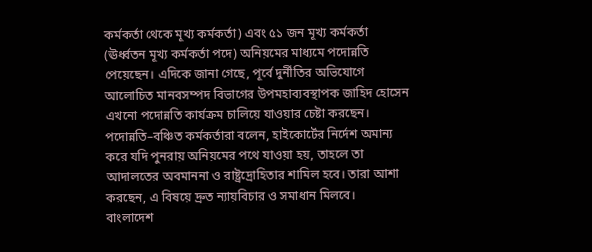কর্মকর্তা থেকে মূখ্য কর্মকর্তা) এবং ৫১ জন মূখ্য কর্মকর্তা (ঊর্ধ্বতন মূখ্য কর্মকর্তা পদে) অনিয়মের মাধ্যমে পদোন্নতি পেয়েছেন। এদিকে জানা গেছে, পূর্বে দুর্নীতির অভিযোগে আলোচিত মানবসম্পদ বিভাগের উপমহাব্যবস্থাপক জাহিদ হোসেন এখনো পদোন্নতি কার্যক্রম চালিয়ে যাওয়ার চেষ্টা করছেন। পদোন্নতি–বঞ্চিত কর্মকর্তারা বলেন, হাইকোর্টের নির্দেশ অমান্য করে যদি পুনরায় অনিয়মের পথে যাওয়া হয়, তাহলে তা আদালতের অবমাননা ও রাষ্ট্রদ্রোহিতার শামিল হবে। তারা আশা করছেন, এ বিষয়ে দ্রুত ন্যায়বিচার ও সমাধান মিলবে।
বাংলাদেশ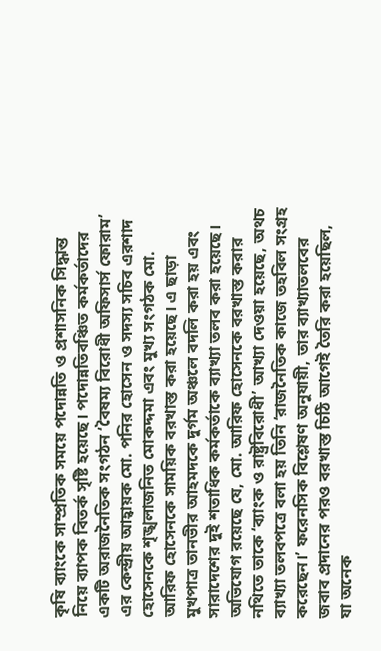কৃষি ব্যাংকে সাম্প্রতিক সময়ে পদোন্নতি ও প্রশাসনিক সিদ্ধান্ত নিয়ে ব্যাপক বিতর্ক সৃষ্টি হয়েছে। পদোন্নতিবঞ্চিত কর্মকর্তাদের একটি অরাজনৈতিক সংগঠন ‘বৈষম্য বিরোধী অফিসার্স ফোরাম’ এর কেন্দ্রীয় আহ্বায়ক মো. পনির হোসেন ও সদস্য সচিব এরশাদ হোসেনকে শৃঙ্খলাজনিত মোকদ্দমা এবং মুখ্য সংগঠক মো. আরিফ হোসেনকে সাময়িক বরখাস্ত করা হয়েছে। এ ছাড়া মুখপাত্র তানভীর আহমদকে দুর্গম অঞ্চলে বদলি করা হয় এবং সারাদেশের দুই শতাধিক কর্মকর্তাকে ব্যাখ্যা তলব করা হয়েছে। অভিযোগ রয়েছে যে, মো. আরিফ হোসেনকে বরখাস্ত করার নথিতে তাকে ‘ব্যাংক ও রাষ্ট্রবিরোধী’ আখ্যা দেওয়া হয়েছে, অথচ ব্যাখ্যা তলবপত্রে বলা হয় তিনি ‘রাজনৈতিক কাজে তহবিল সংগ্রহ করেছেন।’ ফরেনসিক বিশ্লেষণ অনুযায়ী, তার ব্যাখ্যাতলবের জবাব প্রদানের পরও বরখাস্ত চিঠি আগেই তৈরি করা হয়েছিল, যা অনেক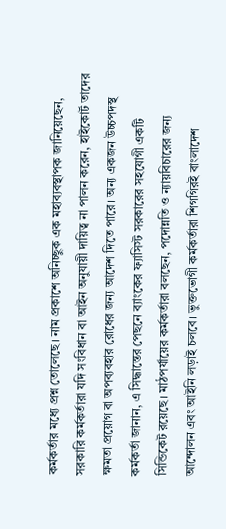কর্মকর্তার মধ্যে প্রশ্ন তোলেছে। নাম প্রকাশে অনিচ্ছুক এক মহাব্যবস্থাপক জানিয়েছেন, সরকারি কর্মকর্তারা যদি সংবিধান বা আইন অনুযায়ী দায়িত্ব না পালন করেন, হাইকোর্ট তাদের ক্ষমতা প্রয়োগ বা অপব্যবহার রোধের জন্য আদেশ দিতে পারে। অন্য একজন উচ্চপদস্থ কর্মকর্তা জানান, এ সিদ্ধান্তের পেছনে ব্যাংকের ফ্যাসিস্ট সরকারের সহযোগী একটি সিন্ডিকেট রয়েছে। মাঠপর্যায়ের কর্মকর্তারা বলছেন, পদোন্নতি ও ন্যায়বিচারের জন্য আন্দোলন এবং আইনি লড়াই চলবে। ভুক্তভোগী কর্মকর্তারা শিগগিরই বাংলাদেশ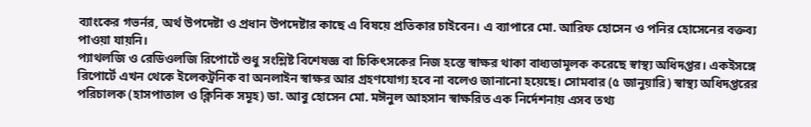ব্যাংকের গভর্নর, অর্থ উপদেষ্টা ও প্রধান উপদেষ্টার কাছে এ বিষয়ে প্রতিকার চাইবেন। এ ব্যাপারে মো. আরিফ হোসেন ও পনির হোসেনের বক্তব্য পাওয়া যায়নি।
প্যাথলজি ও রেডিওলজি রিপোর্টে শুধু সংশ্লিষ্ট বিশেষজ্ঞ বা চিকিৎসকের নিজ হস্তে স্বাক্ষর থাকা বাধ্যতামূলক করেছে স্বাস্থ্য অধিদপ্তর। একইসঙ্গে রিপোর্টে এখন থেকে ইলেকট্রনিক বা অনলাইন স্বাক্ষর আর গ্রহণযোগ্য হবে না বলেও জানানো হয়েছে। সোমবার (৫ জানুয়ারি) স্বাস্থ্য অধিদপ্তরের পরিচালক (হাসপাতাল ও ক্লিনিক সমূহ) ডা. আবু হোসেন মো. মঈনুল আহসান স্বাক্ষরিত এক নির্দেশনায় এসব তথ্য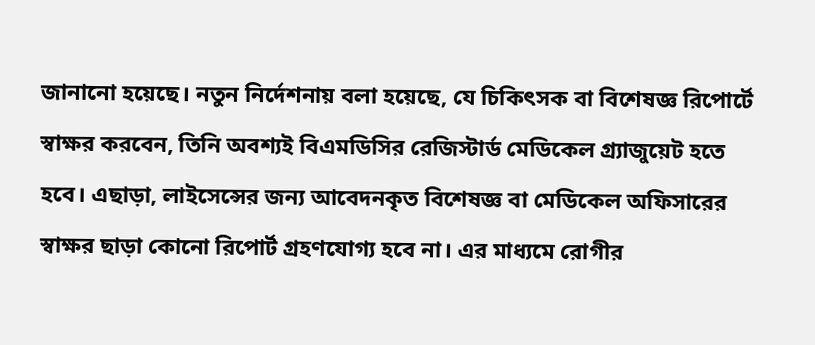জানানো হয়েছে। নতুন নির্দেশনায় বলা হয়েছে, যে চিকিৎসক বা বিশেষজ্ঞ রিপোর্টে স্বাক্ষর করবেন, তিনি অবশ্যই বিএমডিসির রেজিস্টার্ড মেডিকেল গ্র্যাজুয়েট হতে হবে। এছাড়া, লাইসেন্সের জন্য আবেদনকৃত বিশেষজ্ঞ বা মেডিকেল অফিসারের স্বাক্ষর ছাড়া কোনো রিপোর্ট গ্রহণযোগ্য হবে না। এর মাধ্যমে রোগীর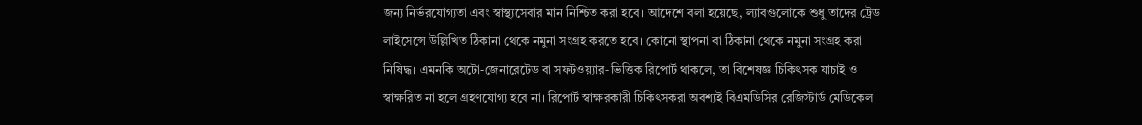জন্য নির্ভরযোগ্যতা এবং স্বাস্থ্যসেবার মান নিশ্চিত করা হবে। আদেশে বলা হয়েছে, ল্যাবগুলোকে শুধু তাদের ট্রেড লাইসেন্সে উল্লিখিত ঠিকানা থেকে নমুনা সংগ্রহ করতে হবে। কোনো স্থাপনা বা ঠিকানা থেকে নমুনা সংগ্রহ করা নিষিদ্ধ। এমনকি অটো-জেনারেটেড বা সফটওয়্যার-ভিত্তিক রিপোর্ট থাকলে, তা বিশেষজ্ঞ চিকিৎসক যাচাই ও স্বাক্ষরিত না হলে গ্রহণযোগ্য হবে না। রিপোর্ট স্বাক্ষরকারী চিকিৎসকরা অবশ্যই বিএমডিসির রেজিস্টার্ড মেডিকেল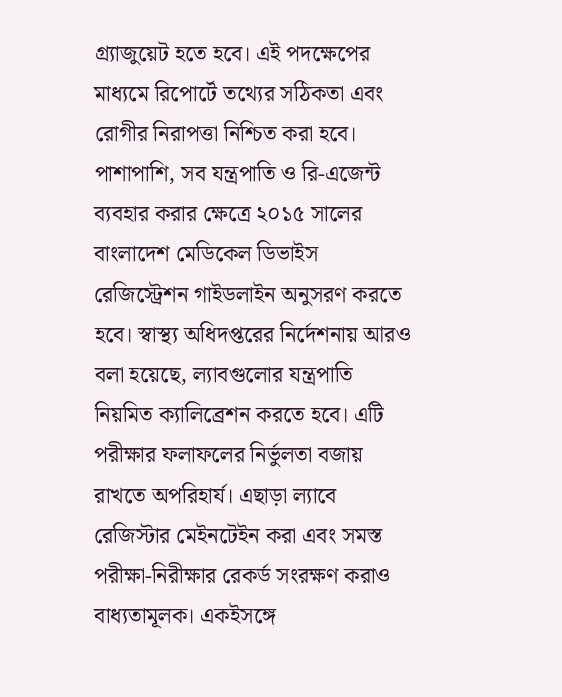গ্র্যাজুয়েট হতে হবে। এই পদক্ষেপের মাধ্যমে রিপোর্টে তথ্যের সঠিকতা এবং রোগীর নিরাপত্তা নিশ্চিত করা হবে। পাশাপাশি, সব যন্ত্রপাতি ও রি-এজেন্ট ব্যবহার করার ক্ষেত্রে ২০১৫ সালের বাংলাদেশ মেডিকেল ডিভাইস রেজিস্ট্রেশন গাইডলাইন অনুসরণ করতে হবে। স্বাস্থ্য অধিদপ্তরের নির্দেশনায় আরও বলা হয়েছে, ল্যাবগুলোর যন্ত্রপাতি নিয়মিত ক্যালিব্রেশন করতে হবে। এটি পরীক্ষার ফলাফলের নির্ভুলতা বজায় রাখতে অপরিহার্য। এছাড়া ল্যাবে রেজিস্টার মেইনটেইন করা এবং সমস্ত পরীক্ষা-নিরীক্ষার রেকর্ড সংরক্ষণ করাও বাধ্যতামূলক। একইসঙ্গে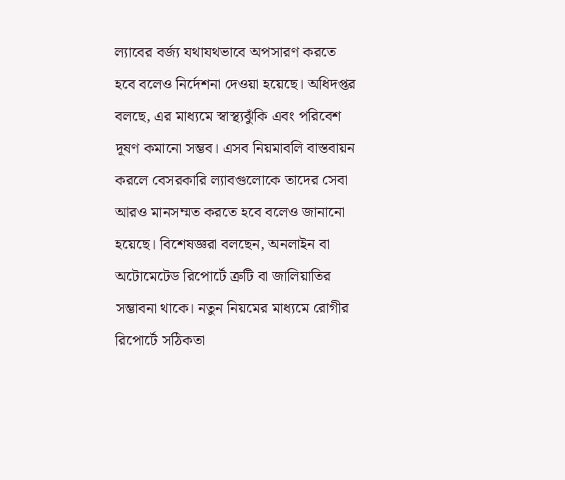ল্যাবের বর্জ্য যথাযথভাবে অপসারণ করতে হবে বলেও নির্দেশনা দেওয়া হয়েছে। অধিদপ্তর বলছে, এর মাধ্যমে স্বাস্থ্যঝুঁকি এবং পরিবেশ দূষণ কমানো সম্ভব। এসব নিয়মাবলি বাস্তবায়ন করলে বেসরকারি ল্যাবগুলোকে তাদের সেবা আরও মানসম্মত করতে হবে বলেও জানানো হয়েছে। বিশেষজ্ঞরা বলছেন, অনলাইন বা অটোমেটেড রিপোর্টে ত্রুটি বা জালিয়াতির সম্ভাবনা থাকে। নতুন নিয়মের মাধ্যমে রোগীর রিপোর্টে সঠিকতা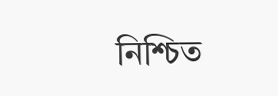নিশ্চিত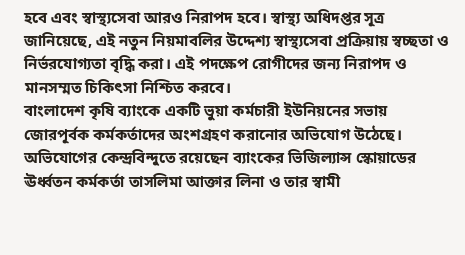হবে এবং স্বাস্থ্যসেবা আরও নিরাপদ হবে। স্বাস্থ্য অধিদপ্তর সূত্র জানিয়েছে, এই নতুন নিয়মাবলির উদ্দেশ্য স্বাস্থ্যসেবা প্রক্রিয়ায় স্বচ্ছতা ও নির্ভরযোগ্যতা বৃদ্ধি করা। এই পদক্ষেপ রোগীদের জন্য নিরাপদ ও মানসম্মত চিকিৎসা নিশ্চিত করবে।
বাংলাদেশ কৃষি ব্যাংকে একটি ভুয়া কর্মচারী ইউনিয়নের সভায় জোরপূর্বক কর্মকর্তাদের অংশগ্রহণ করানোর অভিযোগ উঠেছে। অভিযোগের কেন্দ্রবিন্দুতে রয়েছেন ব্যাংকের ভিজিল্যান্স স্কোয়াডের ঊর্ধ্বতন কর্মকর্তা তাসলিমা আক্তার লিনা ও তার স্বামী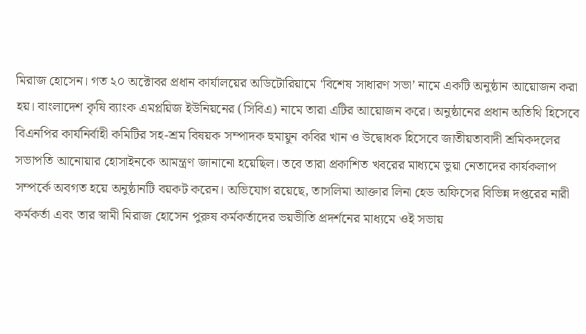মিরাজ হোসেন। গত ২০ অক্টোবর প্রধান কার্যালয়ের অডিটোরিয়ামে ‘বিশেষ সাধারণ সভা’ নামে একটি অনুষ্ঠান আয়োজন করা হয়। বাংলাদেশ কৃষি ব্যাংক এমপ্লয়িজ ইউনিয়নের (সিবিএ) নামে তারা এটির আয়োজন করে। অনুষ্ঠানের প্রধান অতিথি হিসেবে বিএনপির কার্যনির্বাহী কমিটির সহ-শ্রম বিষয়ক সম্পাদক হুমায়ুন কবির খান ও উদ্বোধক হিসেবে জাতীয়তাবাদী শ্রমিকদলের সভাপতি আনোয়ার হোসাইনকে আমন্ত্রণ জানানো হয়েছিল। তবে তারা প্রকাশিত খবরের মাধ্যমে ভুয়া নেতাদের কার্যকলাপ সম্পর্কে অবগত হয়ে অনুষ্ঠানটি বয়কট করেন। অভিযোগ রয়েছে, তাসলিমা আক্তার লিনা হেড অফিসের বিভিন্ন দপ্তরের নারী কর্মকর্তা এবং তার স্বামী মিরাজ হোসেন পুরুষ কর্মকর্তাদের ভয়ভীতি প্রদর্শনের মাধ্যমে ওই সভায়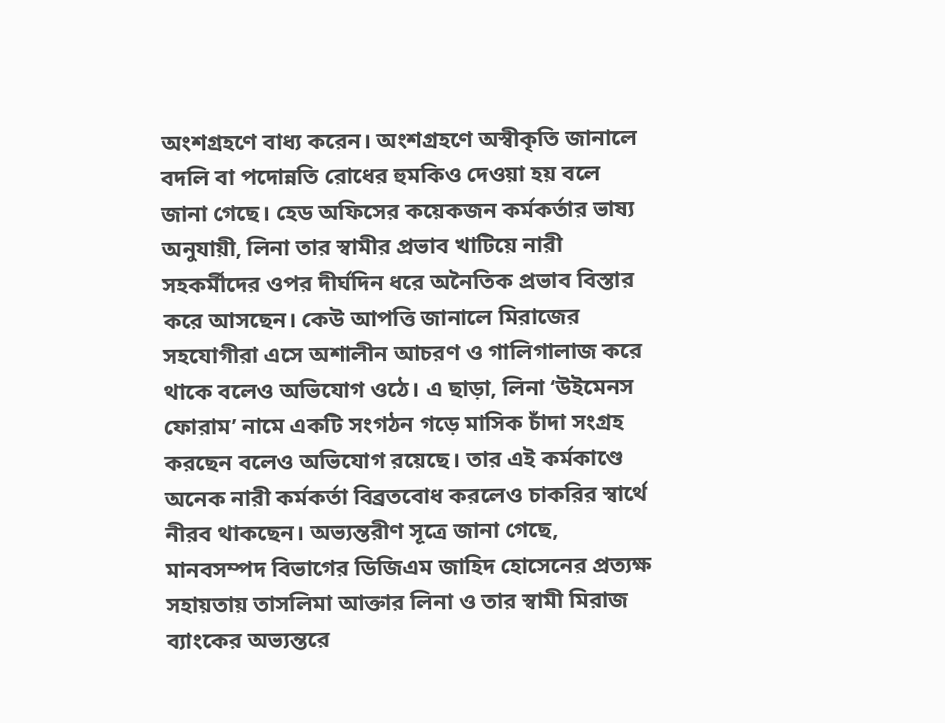অংশগ্রহণে বাধ্য করেন। অংশগ্রহণে অস্বীকৃতি জানালে বদলি বা পদোন্নতি রোধের হুমকিও দেওয়া হয় বলে জানা গেছে। হেড অফিসের কয়েকজন কর্মকর্তার ভাষ্য অনুযায়ী, লিনা তার স্বামীর প্রভাব খাটিয়ে নারী সহকর্মীদের ওপর দীর্ঘদিন ধরে অনৈতিক প্রভাব বিস্তার করে আসছেন। কেউ আপত্তি জানালে মিরাজের সহযোগীরা এসে অশালীন আচরণ ও গালিগালাজ করে থাকে বলেও অভিযোগ ওঠে। এ ছাড়া, লিনা ‘উইমেনস ফোরাম’ নামে একটি সংগঠন গড়ে মাসিক চাঁদা সংগ্রহ করছেন বলেও অভিযোগ রয়েছে। তার এই কর্মকাণ্ডে অনেক নারী কর্মকর্তা বিব্রতবোধ করলেও চাকরির স্বার্থে নীরব থাকছেন। অভ্যন্তরীণ সূত্রে জানা গেছে, মানবসম্পদ বিভাগের ডিজিএম জাহিদ হোসেনের প্রত্যক্ষ সহায়তায় তাসলিমা আক্তার লিনা ও তার স্বামী মিরাজ ব্যাংকের অভ্যন্তরে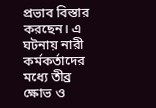প্রভাব বিস্তার করছেন। এ ঘটনায় নারী কর্মকর্তাদের মধ্যে তীব্র ক্ষোভ ও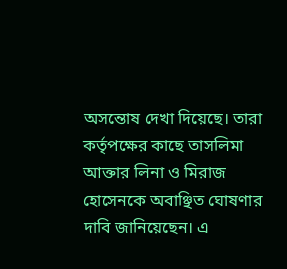অসন্তোষ দেখা দিয়েছে। তারা কর্তৃপক্ষের কাছে তাসলিমা আক্তার লিনা ও মিরাজ হোসেনকে অবাঞ্ছিত ঘোষণার দাবি জানিয়েছেন। এ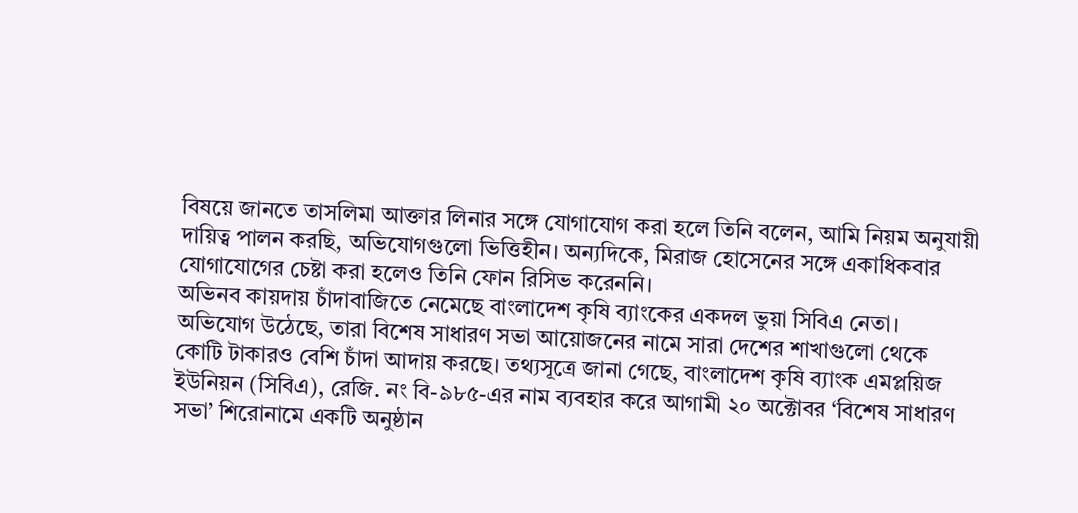বিষয়ে জানতে তাসলিমা আক্তার লিনার সঙ্গে যোগাযোগ করা হলে তিনি বলেন, আমি নিয়ম অনুযায়ী দায়িত্ব পালন করছি, অভিযোগগুলো ভিত্তিহীন। অন্যদিকে, মিরাজ হোসেনের সঙ্গে একাধিকবার যোগাযোগের চেষ্টা করা হলেও তিনি ফোন রিসিভ করেননি।
অভিনব কায়দায় চাঁদাবাজিতে নেমেছে বাংলাদেশ কৃষি ব্যাংকের একদল ভুয়া সিবিএ নেতা। অভিযোগ উঠেছে, তারা বিশেষ সাধারণ সভা আয়োজনের নামে সারা দেশের শাখাগুলো থেকে কোটি টাকারও বেশি চাঁদা আদায় করছে। তথ্যসূত্রে জানা গেছে, বাংলাদেশ কৃষি ব্যাংক এমপ্লয়িজ ইউনিয়ন (সিবিএ), রেজি. নং বি-৯৮৫-এর নাম ব্যবহার করে আগামী ২০ অক্টোবর ‘বিশেষ সাধারণ সভা’ শিরোনামে একটি অনুষ্ঠান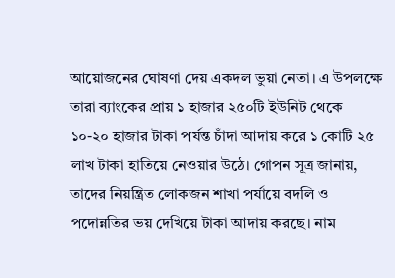আয়োজনের ঘোষণা দেয় একদল ভুয়া নেতা। এ উপলক্ষে তারা ব্যাংকের প্রায় ১ হাজার ২৫০টি ইউনিট থেকে ১০-২০ হাজার টাকা পর্যন্ত চাঁদা আদায় করে ১ কোটি ২৫ লাখ টাকা হাতিয়ে নেওয়ার উঠে। গোপন সূত্র জানায়, তাদের নিয়ন্ত্রিত লোকজন শাখা পর্যায়ে বদলি ও পদোন্নতির ভয় দেখিয়ে টাকা আদায় করছে। নাম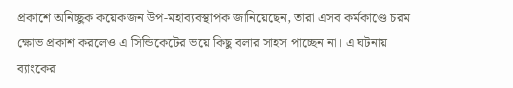প্রকাশে অনিচ্ছুক কয়েকজন উপ-মহাব্যবস্থাপক জানিয়েছেন, তারা এসব কর্মকাণ্ডে চরম ক্ষোভ প্রকাশ করলেও এ সিন্ডিকেটের ভয়ে কিছু বলার সাহস পাচ্ছেন না। এ ঘটনায় ব্যাংকের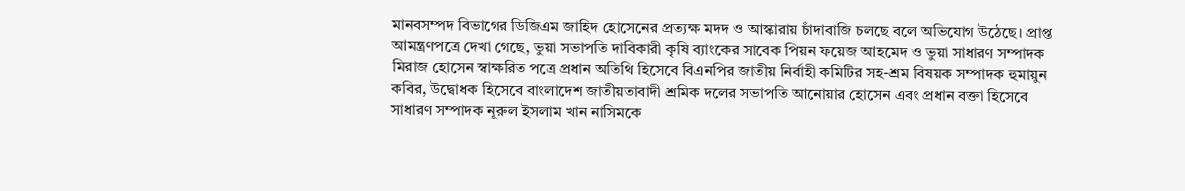মানবসম্পদ বিভাগের ডিজিএম জাহিদ হোসেনের প্রত্যক্ষ মদদ ও আস্কারায় চাঁদাবাজি চলছে বলে অভিযোগ উঠেছে। প্রাপ্ত আমন্ত্রণপত্রে দেখা গেছে, ভুয়া সভাপতি দাবিকারী কৃষি ব্যাংকের সাবেক পিয়ন ফয়েজ আহমেদ ও ভুয়া সাধারণ সম্পাদক মিরাজ হোসেন স্বাক্ষরিত পত্রে প্রধান অতিথি হিসেবে বিএনপির জাতীয় নির্বাহী কমিটির সহ-শ্রম বিষয়ক সম্পাদক হুমায়ুন কবির, উদ্বোধক হিসেবে বাংলাদেশ জাতীয়তাবাদী শ্রমিক দলের সভাপতি আনোয়ার হোসেন এবং প্রধান বক্তা হিসেবে সাধারণ সম্পাদক নূরুল ইসলাম খান নাসিমকে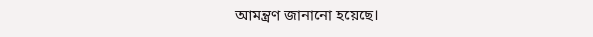আমন্ত্রণ জানানো হয়েছে।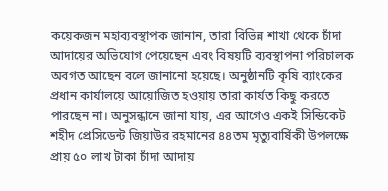কয়েকজন মহাব্যবস্থাপক জানান, তারা বিভিন্ন শাখা থেকে চাঁদা আদায়ের অভিযোগ পেয়েছেন এবং বিষয়টি ব্যবস্থাপনা পরিচালক অবগত আছেন বলে জানানো হয়েছে। অনুষ্ঠানটি কৃষি ব্যাংকের প্রধান কার্যালয়ে আয়োজিত হওয়ায় তারা কার্যত কিছু করতে পারছেন না। অনুসন্ধানে জানা যায়, এর আগেও একই সিন্ডিকেট শহীদ প্রেসিডেন্ট জিয়াউর রহমানের ৪৪তম মৃত্যুবার্ষিকী উপলক্ষে প্রায় ৫০ লাখ টাকা চাঁদা আদায়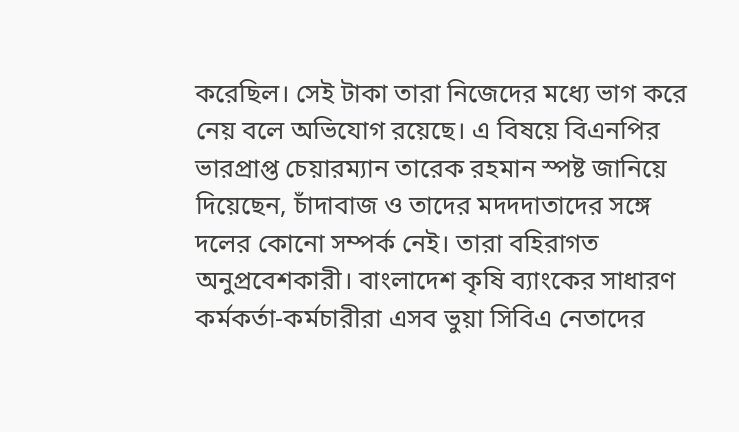করেছিল। সেই টাকা তারা নিজেদের মধ্যে ভাগ করে নেয় বলে অভিযোগ রয়েছে। এ বিষয়ে বিএনপির ভারপ্রাপ্ত চেয়ারম্যান তারেক রহমান স্পষ্ট জানিয়ে দিয়েছেন, চাঁদাবাজ ও তাদের মদদদাতাদের সঙ্গে দলের কোনো সম্পর্ক নেই। তারা বহিরাগত অনুপ্রবেশকারী। বাংলাদেশ কৃষি ব্যাংকের সাধারণ কর্মকর্তা-কর্মচারীরা এসব ভুয়া সিবিএ নেতাদের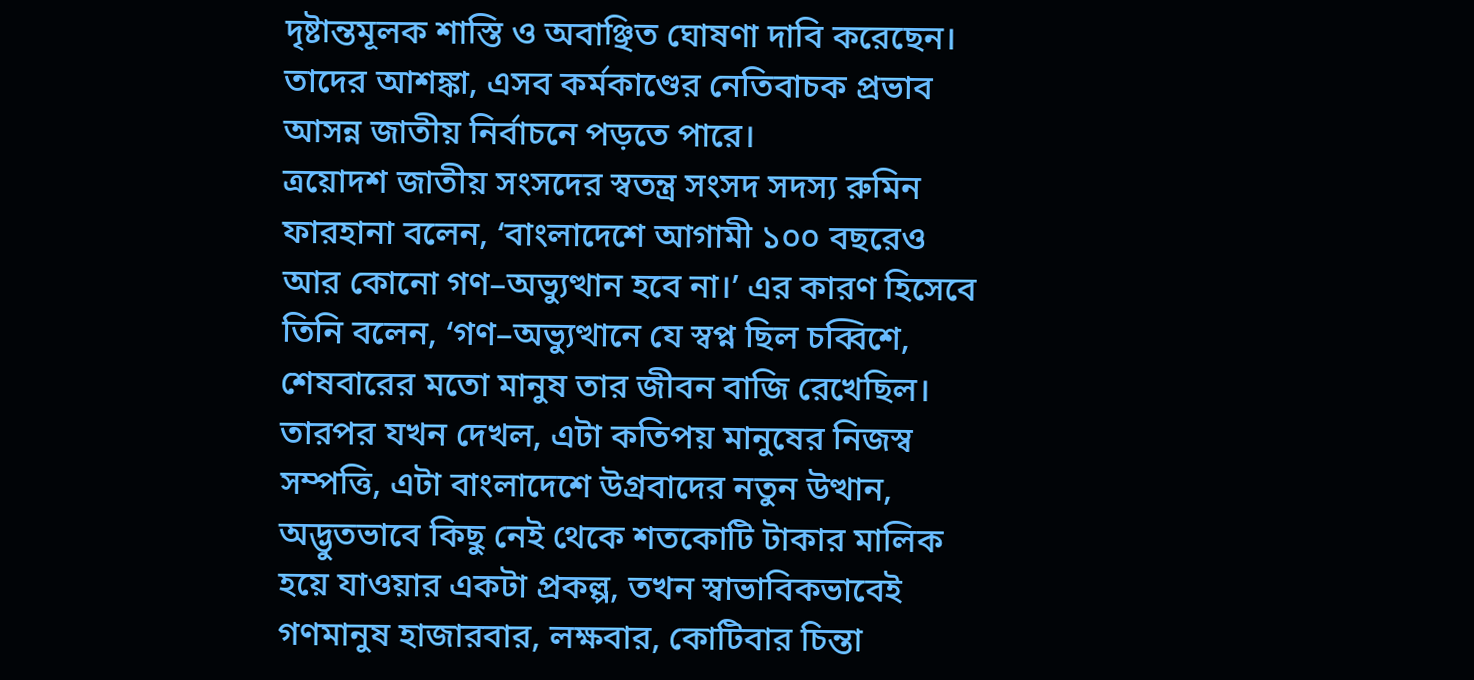দৃষ্টান্তমূলক শাস্তি ও অবাঞ্ছিত ঘোষণা দাবি করেছেন। তাদের আশঙ্কা, এসব কর্মকাণ্ডের নেতিবাচক প্রভাব আসন্ন জাতীয় নির্বাচনে পড়তে পারে।
ত্রয়োদশ জাতীয় সংসদের স্বতন্ত্র সংসদ সদস্য রুমিন ফারহানা বলেন, ‘বাংলাদেশে আগামী ১০০ বছরেও আর কোনো গণ–অভ্যুত্থান হবে না।’ এর কারণ হিসেবে তিনি বলেন, ‘গণ–অভ্যুত্থানে যে স্বপ্ন ছিল চব্বিশে, শেষবারের মতো মানুষ তার জীবন বাজি রেখেছিল। তারপর যখন দেখল, এটা কতিপয় মানুষের নিজস্ব সম্পত্তি, এটা বাংলাদেশে উগ্রবাদের নতুন উত্থান, অদ্ভুতভাবে কিছু নেই থেকে শতকোটি টাকার মালিক হয়ে যাওয়ার একটা প্রকল্প, তখন স্বাভাবিকভাবেই গণমানুষ হাজারবার, লক্ষবার, কোটিবার চিন্তা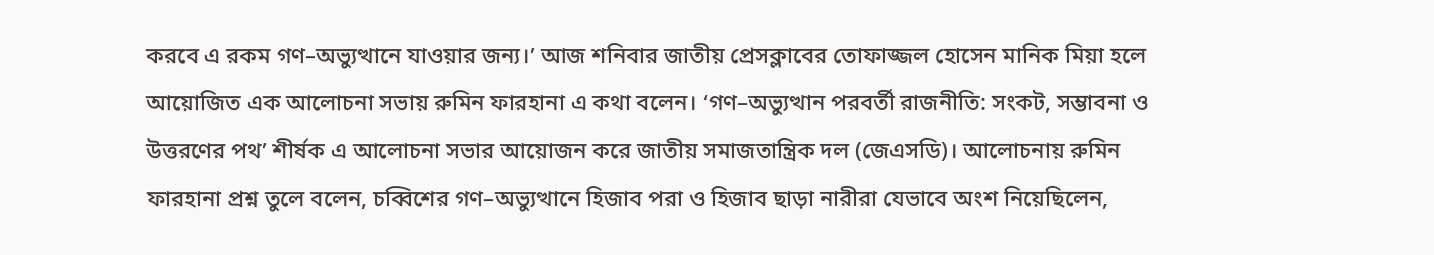করবে এ রকম গণ–অভ্যুত্থানে যাওয়ার জন্য।’ আজ শনিবার জাতীয় প্রেসক্লাবের তোফাজ্জল হোসেন মানিক মিয়া হলে আয়োজিত এক আলোচনা সভায় রুমিন ফারহানা এ কথা বলেন। ‘গণ–অভ্যুত্থান পরবর্তী রাজনীতি: সংকট, সম্ভাবনা ও উত্তরণের পথ’ শীর্ষক এ আলোচনা সভার আয়োজন করে জাতীয় সমাজতান্ত্রিক দল (জেএসডি)। আলোচনায় রুমিন ফারহানা প্রশ্ন তুলে বলেন, চব্বিশের গণ–অভ্যুত্থানে হিজাব পরা ও হিজাব ছাড়া নারীরা যেভাবে অংশ নিয়েছিলেন,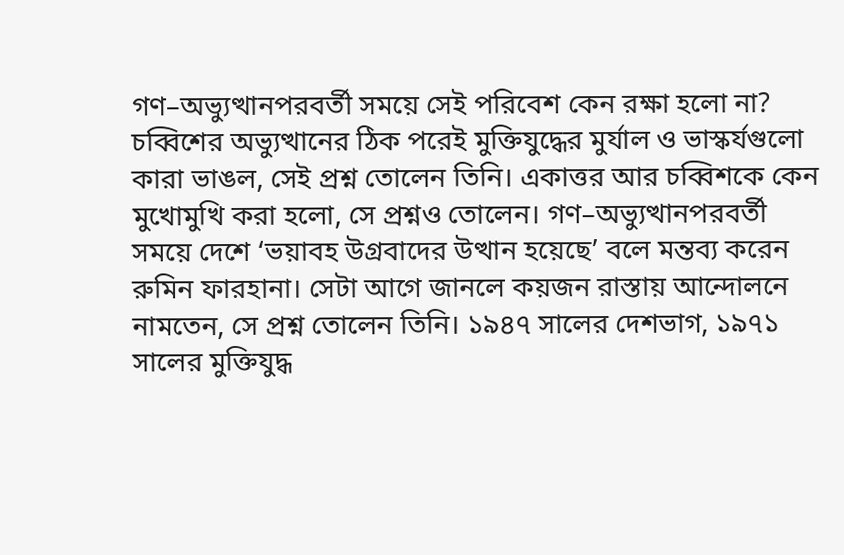গণ–অভ্যুত্থানপরবর্তী সময়ে সেই পরিবেশ কেন রক্ষা হলো না? চব্বিশের অভ্যুত্থানের ঠিক পরেই মুক্তিযুদ্ধের মুর্যাল ও ভাস্কর্যগুলো কারা ভাঙল, সেই প্রশ্ন তোলেন তিনি। একাত্তর আর চব্বিশকে কেন মুখোমুখি করা হলো, সে প্রশ্নও তোলেন। গণ–অভ্যুত্থানপরবর্তী সময়ে দেশে ‘ভয়াবহ উগ্রবাদের উত্থান হয়েছে’ বলে মন্তব্য করেন রুমিন ফারহানা। সেটা আগে জানলে কয়জন রাস্তায় আন্দোলনে নামতেন, সে প্রশ্ন তোলেন তিনি। ১৯৪৭ সালের দেশভাগ, ১৯৭১ সালের মুক্তিযুদ্ধ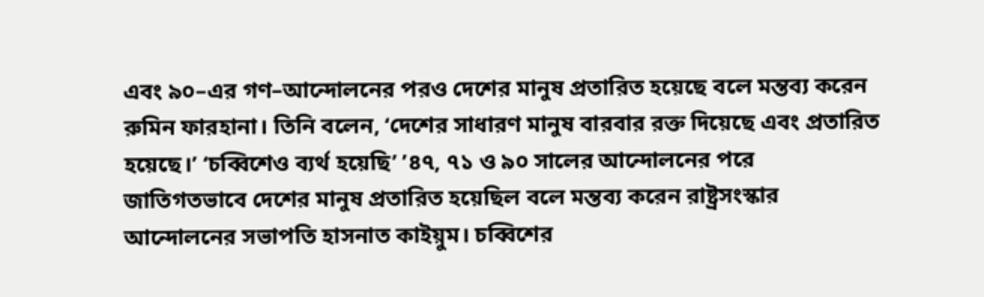এবং ৯০–এর গণ–আন্দোলনের পরও দেশের মানুষ প্রতারিত হয়েছে বলে মন্তব্য করেন রুমিন ফারহানা। তিনি বলেন, ‘দেশের সাধারণ মানুষ বারবার রক্ত দিয়েছে এবং প্রতারিত হয়েছে।’ ‘চব্বিশেও ব্যর্থ হয়েছি’ ’৪৭, ৭১ ও ৯০ সালের আন্দোলনের পরে জাতিগতভাবে দেশের মানুষ প্রতারিত হয়েছিল বলে মন্তব্য করেন রাষ্ট্রসংস্কার আন্দোলনের সভাপতি হাসনাত কাইয়ুম। চব্বিশের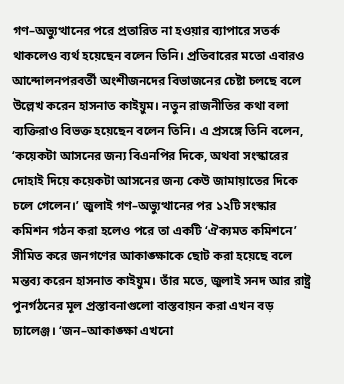গণ–অভ্যুত্থানের পরে প্রতারিত না হওয়ার ব্যাপারে সতর্ক থাকলেও ব্যর্থ হয়েছেন বলেন তিনি। প্রতিবারের মতো এবারও আন্দোলনপরবর্তী অংশীজনদের বিভাজনের চেষ্টা চলছে বলে উল্লেখ করেন হাসনাত কাইয়ুম। নতুন রাজনীতির কথা বলা ব্যক্তিরাও বিভক্ত হয়েছেন বলেন তিনি। এ প্রসঙ্গে তিনি বলেন, ‘কয়েকটা আসনের জন্য বিএনপির দিকে, অথবা সংস্কারের দোহাই দিয়ে কয়েকটা আসনের জন্য কেউ জামায়াতের দিকে চলে গেলেন।’ জুলাই গণ–অভ্যুত্থানের পর ১২টি সংস্কার কমিশন গঠন করা হলেও পরে তা একটি ‘ঐক্যমত কমিশনে’ সীমিত করে জনগণের আকাঙ্ক্ষাকে ছোট করা হয়েছে বলে মন্তব্য করেন হাসনাত কাইয়ুম। তাঁর মতে, জুলাই সনদ আর রাষ্ট্র পুনর্গঠনের মূল প্রস্তাবনাগুলো বাস্তবায়ন করা এখন বড় চ্যালেঞ্জ। ‘জন–আকাঙ্ক্ষা এখনো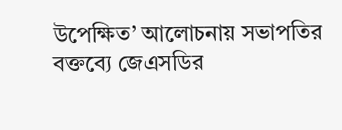উপেক্ষিত’ আলোচনায় সভাপতির বক্তব্যে জেএসডির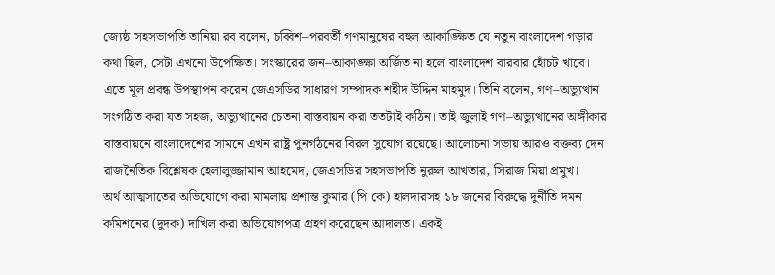জ্যেষ্ঠ সহসভাপতি তানিয়া রব বলেন, চব্বিশ–পরবর্তী গণমানুষের বহুল আকাঙ্ক্ষিত যে নতুন বাংলাদেশ গড়ার কথা ছিল, সেটা এখনো উপেক্ষিত। সংস্কারের জন–আকাঙ্ক্ষা অর্জিত না হলে বাংলাদেশ বারবার হোঁচট খাবে। এতে মূল প্রবন্ধ উপস্থাপন করেন জেএসডির সাধারণ সম্পাদক শহীদ উদ্দিন মাহমুদ। তিনি বলেন, গণ–অভ্যুত্থান সংগঠিত করা যত সহজ, অভ্যুত্থানের চেতনা বাস্তবায়ন করা ততটাই কঠিন। তাই জুলাই গণ–অভ্যুত্থানের অঙ্গীকার বাস্তবায়নে বাংলাদেশের সামনে এখন রাষ্ট্র পুনর্গঠনের বিরল সুযোগ রয়েছে। আলোচনা সভায় আরও বক্তব্য দেন রাজনৈতিক বিশ্লেষক হেলালুজ্জামান আহমেদ, জেএসডির সহসভাপতি নুরুল আখতার, সিরাজ মিয়া প্রমুখ।
অর্থ আত্মসাতের অভিযোগে করা মামলায় প্রশান্ত কুমার (পি কে) হালদারসহ ১৮ জনের বিরুদ্ধে দুর্নীতি দমন কমিশনের (দুদক) দাখিল করা অভিযোগপত্র গ্রহণ করেছেন আদালত। একই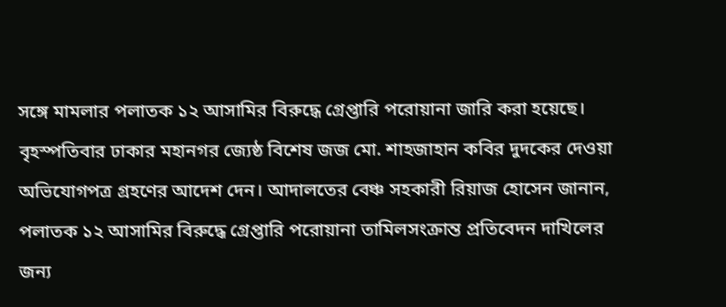সঙ্গে মামলার পলাতক ১২ আসামির বিরুদ্ধে গ্রেপ্তারি পরোয়ানা জারি করা হয়েছে। বৃহস্পতিবার ঢাকার মহানগর জ্যেষ্ঠ বিশেষ জজ মো. শাহজাহান কবির দুদকের দেওয়া অভিযোগপত্র গ্রহণের আদেশ দেন। আদালতের বেঞ্চ সহকারী রিয়াজ হোসেন জানান, পলাতক ১২ আসামির বিরুদ্ধে গ্রেপ্তারি পরোয়ানা তামিলসংক্রান্ত প্রতিবেদন দাখিলের জন্য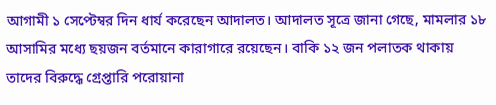আগামী ১ সেপ্টেম্বর দিন ধার্য করেছেন আদালত। আদালত সূত্রে জানা গেছে, মামলার ১৮ আসামির মধ্যে ছয়জন বর্তমানে কারাগারে রয়েছেন। বাকি ১২ জন পলাতক থাকায় তাদের বিরুদ্ধে গ্রেপ্তারি পরোয়ানা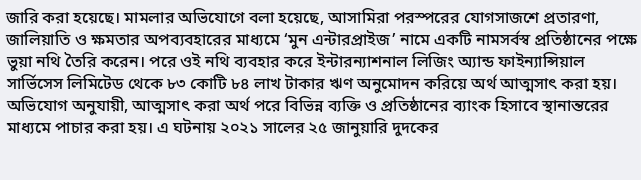জারি করা হয়েছে। মামলার অভিযোগে বলা হয়েছে, আসামিরা পরস্পরের যোগসাজশে প্রতারণা, জালিয়াতি ও ক্ষমতার অপব্যবহারের মাধ্যমে ‘মুন এন্টারপ্রাইজ’ নামে একটি নামসর্বস্ব প্রতিষ্ঠানের পক্ষে ভুয়া নথি তৈরি করেন। পরে ওই নথি ব্যবহার করে ইন্টারন্যাশনাল লিজিং অ্যান্ড ফাইন্যান্সিয়াল সার্ভিসেস লিমিটেড থেকে ৮৩ কোটি ৮৪ লাখ টাকার ঋণ অনুমোদন করিয়ে অর্থ আত্মসাৎ করা হয়। অভিযোগ অনুযায়ী, আত্মসাৎ করা অর্থ পরে বিভিন্ন ব্যক্তি ও প্রতিষ্ঠানের ব্যাংক হিসাবে স্থানান্তরের মাধ্যমে পাচার করা হয়। এ ঘটনায় ২০২১ সালের ২৫ জানুয়ারি দুদকের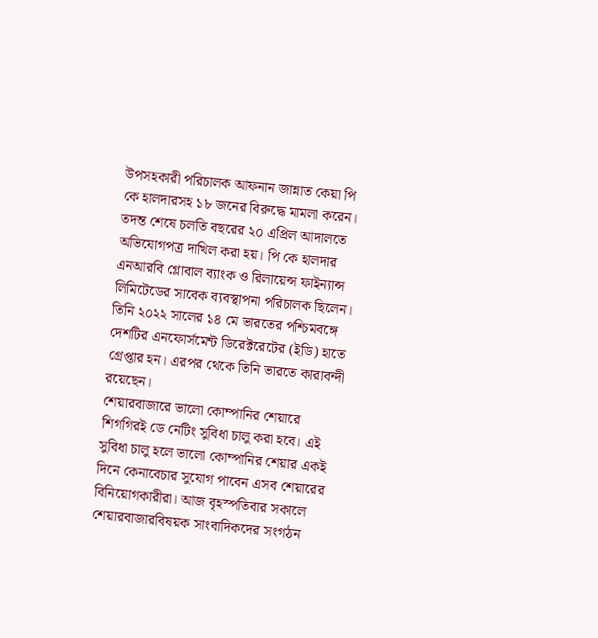উপসহকারী পরিচালক আফনান জান্নাত কেয়া পি কে হালদারসহ ১৮ জনের বিরুদ্ধে মামলা করেন। তদন্ত শেষে চলতি বছরের ২০ এপ্রিল আদালতে অভিযোগপত্র দাখিল করা হয়। পি কে হালদার এনআরবি গ্লোবাল ব্যাংক ও রিলায়েন্স ফাইন্যান্স লিমিটেডের সাবেক ব্যবস্থাপনা পরিচালক ছিলেন। তিনি ২০২২ সালের ১৪ মে ভারতের পশ্চিমবঙ্গে দেশটির এনফোর্সমেন্ট ডিরেক্টরেটের (ইডি) হাতে গ্রেপ্তার হন। এরপর থেকে তিনি ভারতে কারাবন্দী রয়েছেন।
শেয়ারবাজারে ভালো কোম্পানির শেয়ারে শিগগিরই ডে নেটিং সুবিধা চালু করা হবে। এই সুবিধা চালু হলে ভালো কোম্পানির শেয়ার একই দিনে কেনাবেচার সুযোগ পাবেন এসব শেয়ারের বিনিয়োগকারীরা। আজ বৃহস্পতিবার সকালে শেয়ারবাজারবিষয়ক সাংবাদিকদের সংগঠন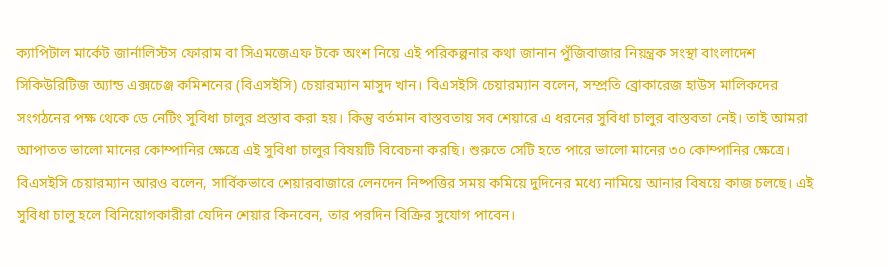ক্যাপিটাল মার্কেট জার্নালিস্টস ফোরাম বা সিএমজেএফ টকে অংশ নিয়ে এই পরিকল্পনার কথা জানান পুঁজিবাজার নিয়ন্ত্রক সংস্থা বাংলাদেশ সিকিউরিটিজ অ্যান্ড এক্সচেঞ্জ কমিশনের (বিএসইসি) চেয়ারম্যান মাসুদ খান। বিএসইসি চেয়ারম্যান বলেন, সম্প্রতি ব্রোকারেজ হাউস মালিকদের সংগঠনের পক্ষ থেকে ডে নেটিং সুবিধা চালুর প্রস্তাব করা হয়। কিন্তু বর্তমান বাস্তবতায় সব শেয়ারে এ ধরনের সুবিধা চালুর বাস্তবতা নেই। তাই আমরা আপাতত ভালো মানের কোম্পানির ক্ষেত্রে এই সুবিধা চালুর বিষয়টি বিবেচনা করছি। শুরুতে সেটি হতে পারে ভালো মানের ৩০ কোম্পানির ক্ষেত্রে। বিএসইসি চেয়ারম্যান আরও বলেন, সার্বিকভাবে শেয়ারবাজারে লেনদেন নিষ্পত্তির সময় কমিয়ে দুদিনের মধ্যে নামিয়ে আনার বিষয়ে কাজ চলছে। এই সুবিধা চালু হলে বিনিয়োগকারীরা যেদিন শেয়ার কিনবেন, তার পরদিন বিক্রির সুযোগ পাবেন।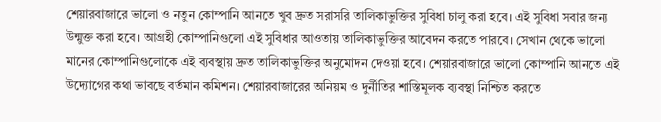শেয়ারবাজারে ভালো ও নতুন কোম্পানি আনতে খুব দ্রুত সরাসরি তালিকাভুক্তির সুবিধা চালু করা হবে। এই সুবিধা সবার জন্য উন্মুক্ত করা হবে। আগ্রহী কোম্পানিগুলো এই সুবিধার আওতায় তালিকাভুক্তির আবেদন করতে পারবে। সেখান থেকে ভালো মানের কোম্পানিগুলোকে এই ব্যবস্থায় দ্রুত তালিকাভুক্তির অনুমোদন দেওয়া হবে। শেয়ারবাজারে ভালো কোম্পানি আনতে এই উদ্যোগের কথা ভাবছে বর্তমান কমিশন। শেয়ারবাজারের অনিয়ম ও দুর্নীতির শাস্তিমূলক ব্যবস্থা নিশ্চিত করতে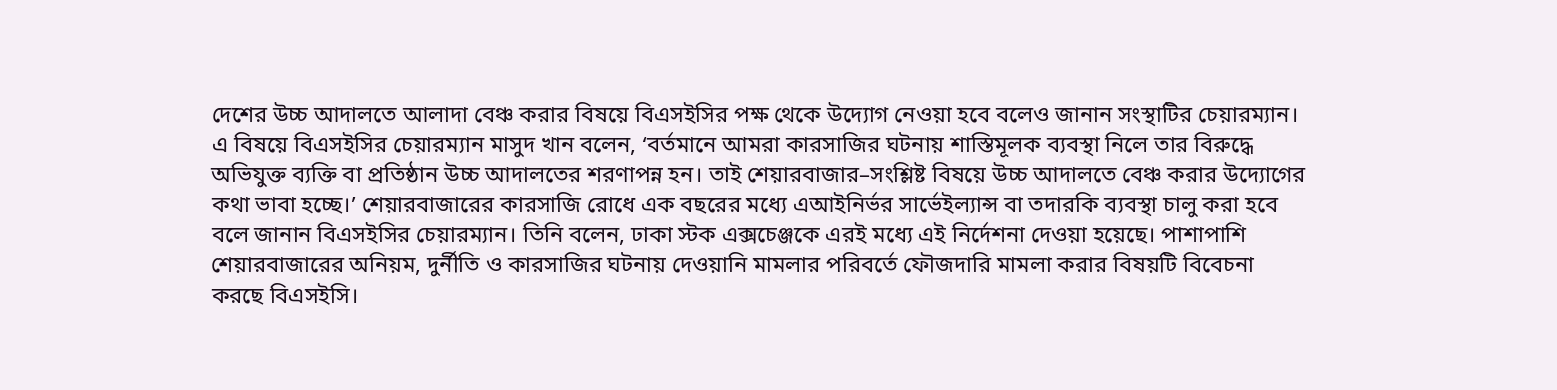দেশের উচ্চ আদালতে আলাদা বেঞ্চ করার বিষয়ে বিএসইসির পক্ষ থেকে উদ্যোগ নেওয়া হবে বলেও জানান সংস্থাটির চেয়ারম্যান। এ বিষয়ে বিএসইসির চেয়ারম্যান মাসুদ খান বলেন, ‘বর্তমানে আমরা কারসাজির ঘটনায় শাস্তিমূলক ব্যবস্থা নিলে তার বিরুদ্ধে অভিযুক্ত ব্যক্তি বা প্রতিষ্ঠান উচ্চ আদালতের শরণাপন্ন হন। তাই শেয়ারবাজার–সংশ্লিষ্ট বিষয়ে উচ্চ আদালতে বেঞ্চ করার উদ্যোগের কথা ভাবা হচ্ছে।’ শেয়ারবাজারের কারসাজি রোধে এক বছরের মধ্যে এআইনির্ভর সার্ভেইল্যান্স বা তদারকি ব্যবস্থা চালু করা হবে বলে জানান বিএসইসির চেয়ারম্যান। তিনি বলেন, ঢাকা স্টক এক্সচেঞ্জকে এরই মধ্যে এই নির্দেশনা দেওয়া হয়েছে। পাশাপাশি শেয়ারবাজারের অনিয়ম, দুর্নীতি ও কারসাজির ঘটনায় দেওয়ানি মামলার পরিবর্তে ফৌজদারি মামলা করার বিষয়টি বিবেচনা করছে বিএসইসি।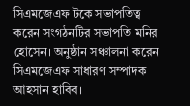সিএমজেএফ টকে সভাপতিত্ব করেন সংগঠনটির সভাপতি মনির হোসেন। অনুষ্ঠান সঞ্চালনা করেন সিএমজেএফ সাধারণ সম্পাদক আহসান হাবিব।